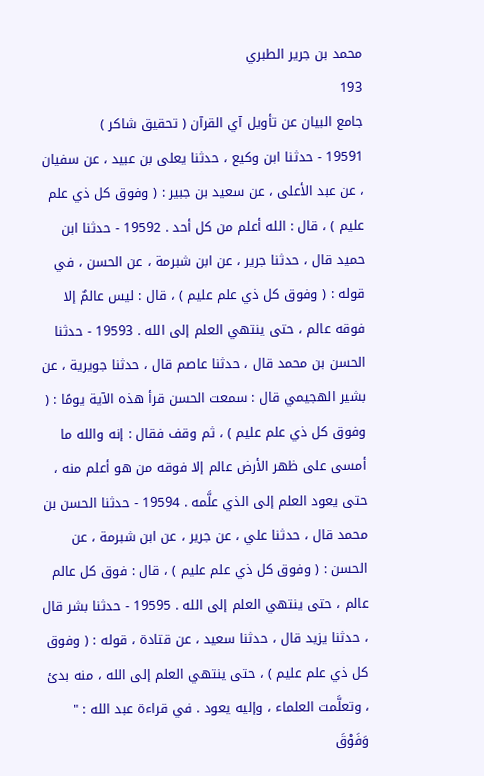محمد بن جرير الطبري
193
جامع البيان عن تأويل آي القرآن ( تحقيق شاكر )
19591 - حدثنا ابن وكيع ، حدثنا يعلى بن عبيد ، عن سفيان ، عن عبد الأعلى ، عن سعيد بن جبير : ( وفوق كل ذي علم عليم ) ، قال : الله أعلم من كل أحد . 19592 - حدثنا ابن حميد قال ، حدثنا جرير ، عن ابن شبرمة ، عن الحسن ، في قوله : ( وفوق كل ذي علم عليم ) ، قال : ليس عالمٌ إلا فوقه عالم ، حتى ينتهي العلم إلى الله . 19593 - حدثنا الحسن بن محمد قال ، حدثنا عاصم قال ، حدثنا جويرية ، عن بشير الهجيمي قال : سمعت الحسن قرأ هذه الآية يومًا : ( وفوق كل ذي علم عليم ) ، ثم وقف فقال : إنه والله ما أمسى على ظهر الأرض عالم إلا فوقه من هو أعلم منه ، حتى يعود العلم إلى الذي علَّمه . 19594 - حدثنا الحسن بن محمد قال ، حدثنا علي ، عن جرير ، عن ابن شبرمة ، عن الحسن : ( وفوق كل ذي علم عليم ) ، قال : فوق كل عالم عالم ، حتى ينتهي العلم إلى الله . 19595 - حدثنا بشر قال ، حدثنا يزيد قال ، حدثنا سعيد ، عن قتادة ، قوله : ( وفوق كل ذي علم عليم ) ، حتى ينتهي العلم إلى الله ، منه بدئ ، وتعلَّمت العلماء ، وإليه يعود . في قراءة عبد الله : " وَفَوْقَ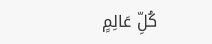كُلِّ عَالِمٍ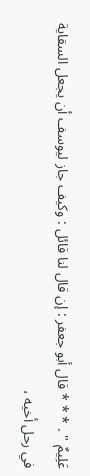عَلِيمٌ " . * * * قال أبو جعفر : إن قال لنا قائل : وكيف جاز ليوسف أن يجعل السقاية في رحل أخيه ،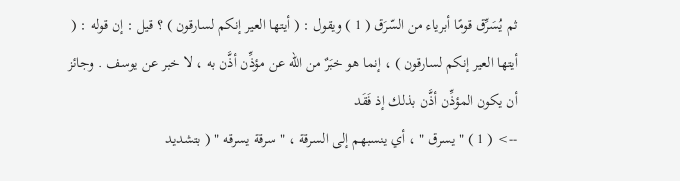ثم يُسَرِّق قومًا أبرياء من السّرَق ( 1 ) ويقول : ( أيتها العير إنكم لسارقون ) ؟ قيل : إن قوله : ( أيتها العير إنكم لسارقون ) ، إنما هو خبَرٌ من الله عن مؤذِّن أذَّن به ، لا خبر عن يوسف . وجائز أن يكون المؤذِّن أذَّن بذلك إذ فَقَد
--> ( 1 ) " يسرق " ، أي ينسبهم إلى السرقة ، " سرقة يسرقه " ( بتشديد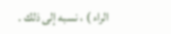الراء ) ، نسبه إلى ذلك .